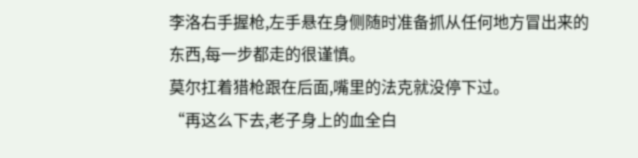李洛右手握枪,左手悬在身侧随时准备抓从任何地方冒出来的东西,每一步都走的很谨慎。
莫尔扛着猎枪跟在后面,嘴里的法克就没停下过。
“再这么下去,老子身上的血全白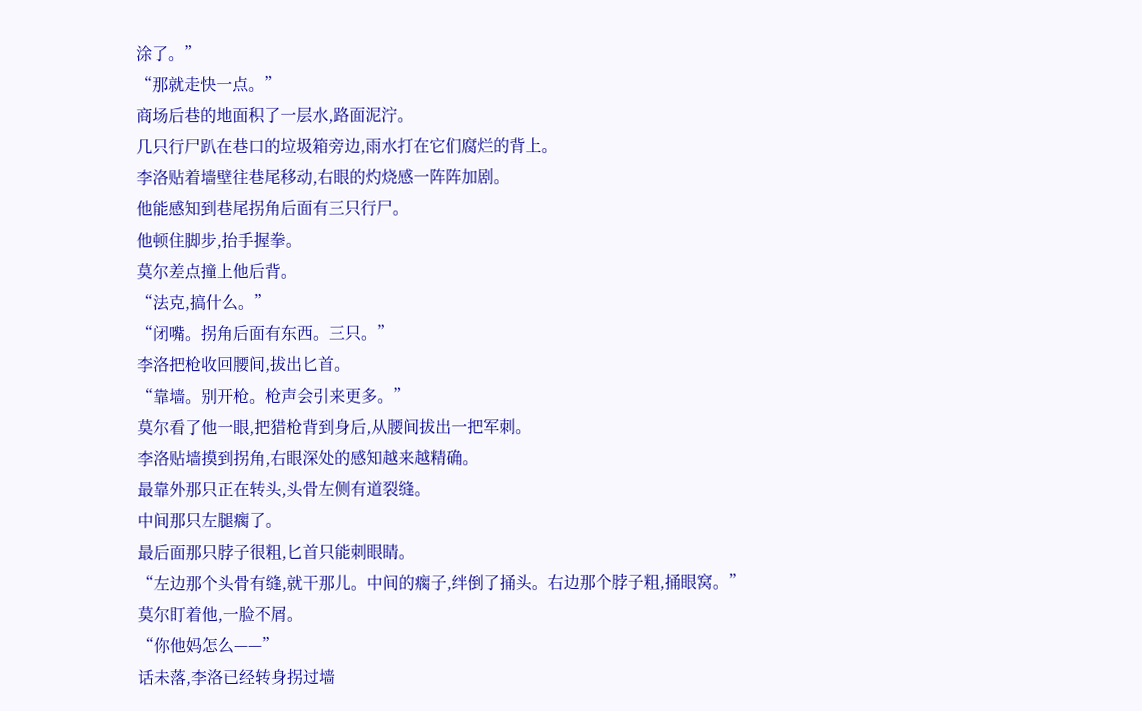涂了。”
“那就走快一点。”
商场后巷的地面积了一层水,路面泥泞。
几只行尸趴在巷口的垃圾箱旁边,雨水打在它们腐烂的背上。
李洛贴着墙壁往巷尾移动,右眼的灼烧感一阵阵加剧。
他能感知到巷尾拐角后面有三只行尸。
他顿住脚步,抬手握拳。
莫尔差点撞上他后背。
“法克,搞什么。”
“闭嘴。拐角后面有东西。三只。”
李洛把枪收回腰间,拔出匕首。
“靠墙。别开枪。枪声会引来更多。”
莫尔看了他一眼,把猎枪背到身后,从腰间拔出一把军刺。
李洛贴墙摸到拐角,右眼深处的感知越来越精确。
最靠外那只正在转头,头骨左侧有道裂缝。
中间那只左腿瘸了。
最后面那只脖子很粗,匕首只能刺眼睛。
“左边那个头骨有缝,就干那儿。中间的瘸子,绊倒了捅头。右边那个脖子粗,捅眼窝。”
莫尔盯着他,一脸不屑。
“你他妈怎么——”
话未落,李洛已经转身拐过墙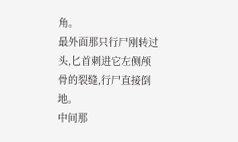角。
最外面那只行尸刚转过头,匕首刺进它左侧颅骨的裂缝,行尸直接倒地。
中间那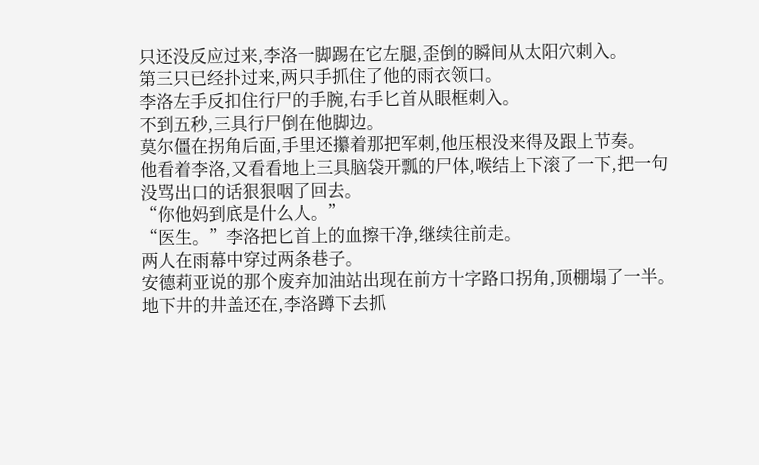只还没反应过来,李洛一脚踢在它左腿,歪倒的瞬间从太阳穴刺入。
第三只已经扑过来,两只手抓住了他的雨衣领口。
李洛左手反扣住行尸的手腕,右手匕首从眼框刺入。
不到五秒,三具行尸倒在他脚边。
莫尔僵在拐角后面,手里还攥着那把军刺,他压根没来得及跟上节奏。
他看着李洛,又看看地上三具脑袋开瓢的尸体,喉结上下滚了一下,把一句没骂出口的话狠狠咽了回去。
“你他妈到底是什么人。”
“医生。”李洛把匕首上的血擦干净,继续往前走。
两人在雨幕中穿过两条巷子。
安德莉亚说的那个废弃加油站出现在前方十字路口拐角,顶棚塌了一半。
地下井的井盖还在,李洛蹲下去抓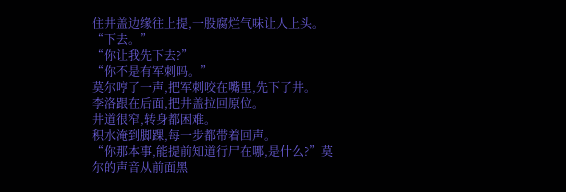住井盖边缘往上提,一股腐烂气味让人上头。
“下去。”
“你让我先下去?”
“你不是有军刺吗。”
莫尔哼了一声,把军刺咬在嘴里,先下了井。
李洛跟在后面,把井盖拉回原位。
井道很窄,转身都困难。
积水淹到脚踝,每一步都带着回声。
“你那本事,能提前知道行尸在哪,是什么?”莫尔的声音从前面黑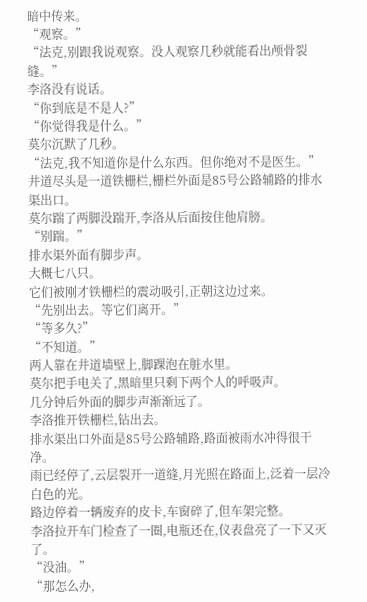暗中传来。
“观察。”
“法克,别跟我说观察。没人观察几秒就能看出颅骨裂缝。”
李洛没有说话。
“你到底是不是人?”
“你觉得我是什么。”
莫尔沉默了几秒。
“法克,我不知道你是什么东西。但你绝对不是医生。”
井道尽头是一道铁栅栏,栅栏外面是85号公路辅路的排水渠出口。
莫尔踹了两脚没踹开,李洛从后面按住他肩膀。
“别踹。”
排水渠外面有脚步声。
大概七八只。
它们被刚才铁栅栏的震动吸引,正朝这边过来。
“先别出去。等它们离开。”
“等多久?”
“不知道。”
两人靠在井道墙壁上,脚踝泡在脏水里。
莫尔把手电关了,黑暗里只剩下两个人的呼吸声。
几分钟后外面的脚步声渐渐远了。
李洛推开铁栅栏,钻出去。
排水渠出口外面是85号公路辅路,路面被雨水冲得很干净。
雨已经停了,云层裂开一道缝,月光照在路面上,泛着一层冷白色的光。
路边停着一辆废弃的皮卡,车窗碎了,但车架完整。
李洛拉开车门检查了一圈,电瓶还在,仪表盘亮了一下又灭了。
“没油。”
“那怎么办,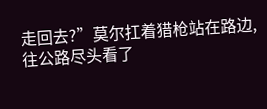走回去?”莫尔扛着猎枪站在路边,往公路尽头看了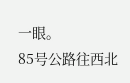一眼。
85号公路往西北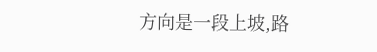方向是一段上坡,路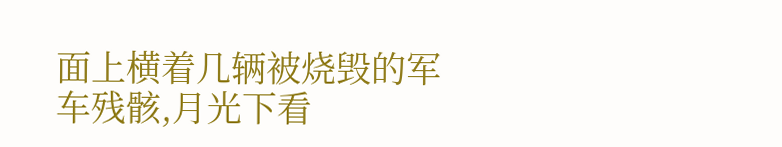面上横着几辆被烧毁的军车残骸,月光下看